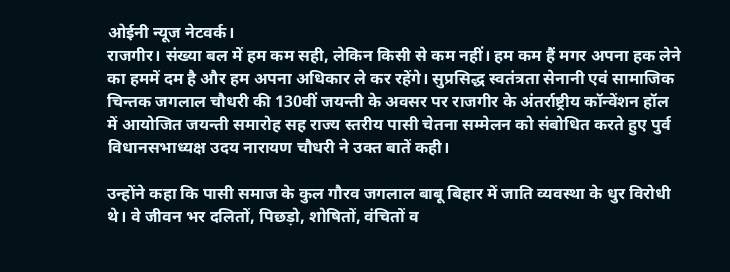ओईनी न्यूज नेटवर्क।
राजगीर। संख्या बल में हम कम सही, लेकिन किसी से कम नहीं। हम कम हैं मगर अपना हक लेने का हममें दम है और हम अपना अधिकार ले कर रहेंगे। सुप्रसिद्ध स्वतंत्रता सेनानी एवं सामाजिक चिन्तक जगलाल चौधरी की 130वीं जयन्ती के अवसर पर राजगीर के अंतर्राष्ट्रीय कॉन्वेंशन हॉल में आयोजित जयन्ती समारोह सह राज्य स्तरीय पासी चेतना सम्मेलन को संबोधित करते हुए पुर्व विधानसभाध्यक्ष उदय नारायण चौधरी ने उक्त बातें कही।

उन्होंने कहा कि पासी समाज के कुल गौरव जगलाल बाबू बिहार में जाति व्यवस्था के धुर विरोधी थे। वे जीवन भर दलितों, पिछड़ो, शोषितों, वंचितों व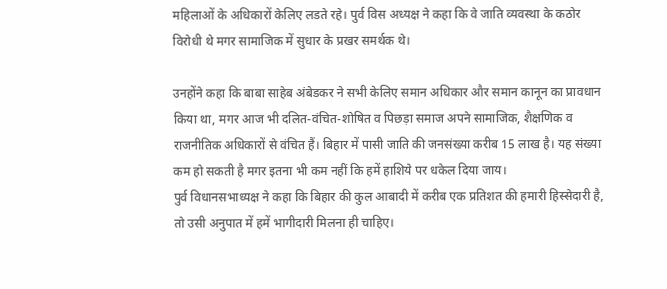महिलाओं के अधिकारों केलिए लडते रहे। पुर्व विस अध्यक्ष ने कहा कि वे जाति व्यवस्था के कठोर विरोधी थे मगर सामाजिक में सुधार के प्रखर समर्थक थे।

उनहोंने कहा कि बाबा साहेब अंबेडकर ने सभी केलिए समान अधिकार और समान कानून का प्रावधान किया था, मगर आज भी दलित-वंचित-शोषित व पिछड़ा समाज अपने सामाजिक, शैक्षणिक व राजनीतिक अधिकारों से वंचित हैं। बिहार में पासी जाति की जनसंख्या करीब 15 लाख है। यह संख्या कम हो सकती है मगर इतना भी कम नहीं कि हमें हाशिये पर धकेल दिया जाय।
पुर्व विधानसभाध्यक्ष ने कहा कि बिहार की कुल आबादी में करीब एक प्रतिशत की हमारी हिस्सेदारी है, तो उसी अनुपात में हमें भागीदारी मिलना ही चाहिए।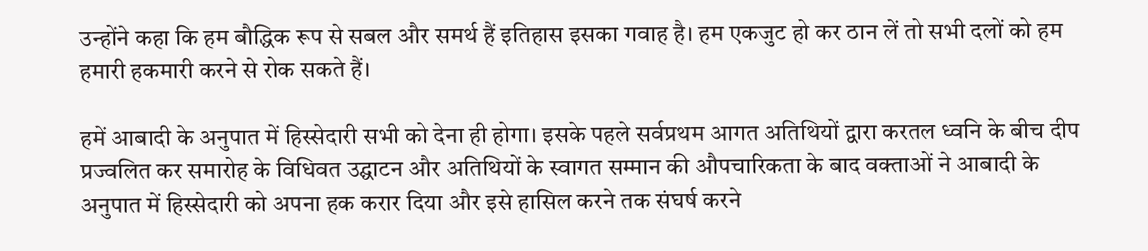उन्होंने कहा कि हम बौद्धिक रूप से सबल और समर्थ हैं इतिहास इसका गवाह है। हम एकजुट हो कर ठान लें तो सभी दलों को हम हमारी हकमारी करने से रोक सकते हैं।

हमें आबादी के अनुपात में हिस्सेदारी सभी को देना ही होगा। इसके पहले सर्वप्रथम आगत अतिथियों द्वारा करतल ध्वनि के बीच दीप प्रज्वलित कर समारोह के विधिवत उद्घाटन और अतिथियों के स्वागत सम्मान की औपचारिकता के बाद वक्ताओं ने आबादी के अनुपात में हिस्सेदारी को अपना हक करार दिया और इसे हासिल करने तक संघर्ष करने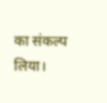का संकल्प लिया।